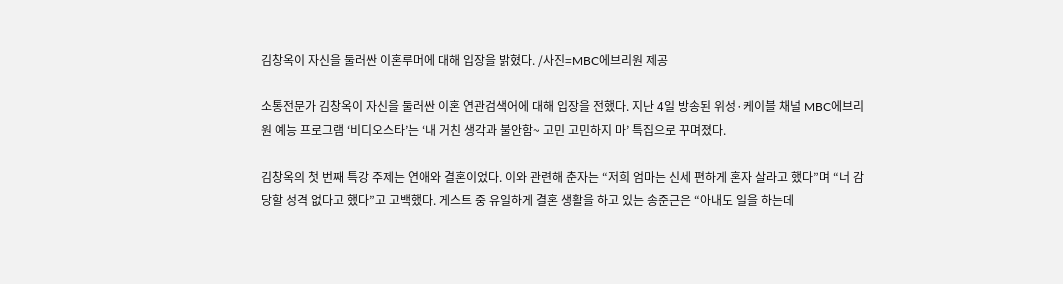김창옥이 자신을 둘러싼 이혼루머에 대해 입장을 밝혔다. /사진=MBC에브리원 제공

소통전문가 김창옥이 자신을 둘러싼 이혼 연관검색어에 대해 입장을 전했다. 지난 4일 방송된 위성·케이블 채널 MBC에브리원 예능 프로그램 ‘비디오스타’는 ‘내 거친 생각과 불안함~ 고민 고민하지 마’ 특집으로 꾸며졌다.

김창옥의 첫 번째 특강 주제는 연애와 결혼이었다. 이와 관련해 춘자는 “저희 엄마는 신세 편하게 혼자 살라고 했다”며 “너 감당할 성격 없다고 했다”고 고백했다. 게스트 중 유일하게 결혼 생활을 하고 있는 송준근은 “아내도 일을 하는데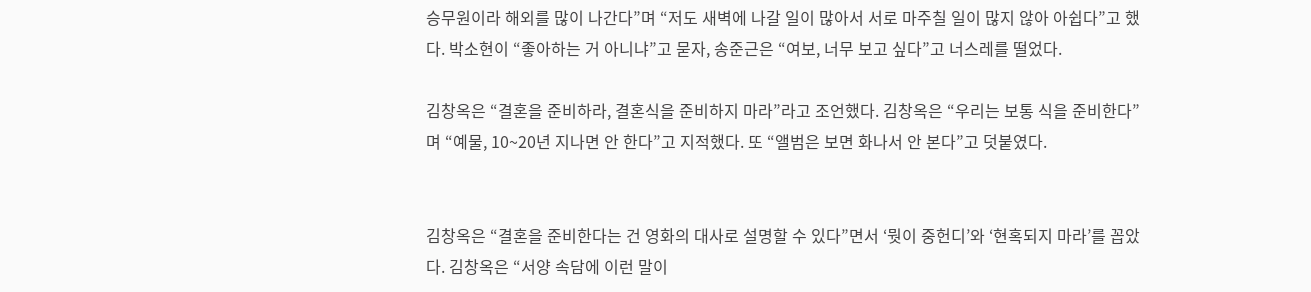승무원이라 해외를 많이 나간다”며 “저도 새벽에 나갈 일이 많아서 서로 마주칠 일이 많지 않아 아쉽다”고 했다. 박소현이 “좋아하는 거 아니냐”고 묻자, 송준근은 “여보, 너무 보고 싶다”고 너스레를 떨었다.

김창옥은 “결혼을 준비하라, 결혼식을 준비하지 마라”라고 조언했다. 김창옥은 “우리는 보통 식을 준비한다”며 “예물, 10~20년 지나면 안 한다”고 지적했다. 또 “앨범은 보면 화나서 안 본다”고 덧붙였다.


김창옥은 “결혼을 준비한다는 건 영화의 대사로 설명할 수 있다”면서 ‘뭣이 중헌디’와 ‘현혹되지 마라’를 꼽았다. 김창옥은 “서양 속담에 이런 말이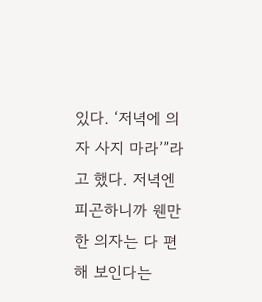있다. ‘저녁에 의자 사지 마라’”라고 했다. 저녁엔 피곤하니까 웬만한 의자는 다 편해 보인다는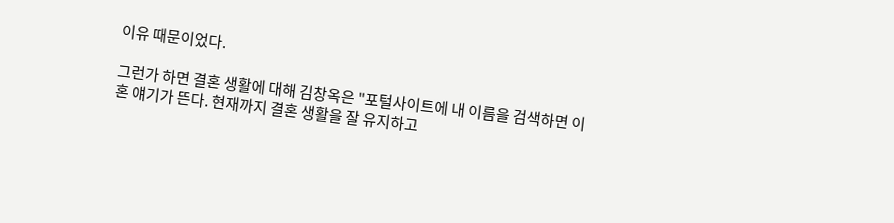이유 때문이었다.

그런가 하면 결혼 생활에 대해 김창옥은 "포털사이트에 내 이름을 검색하면 이혼 얘기가 뜬다. 현재까지 결혼 생활을 잘 유지하고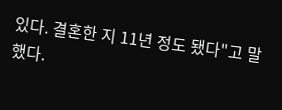있다. 결혼한 지 11년 정도 됐다"고 말했다.